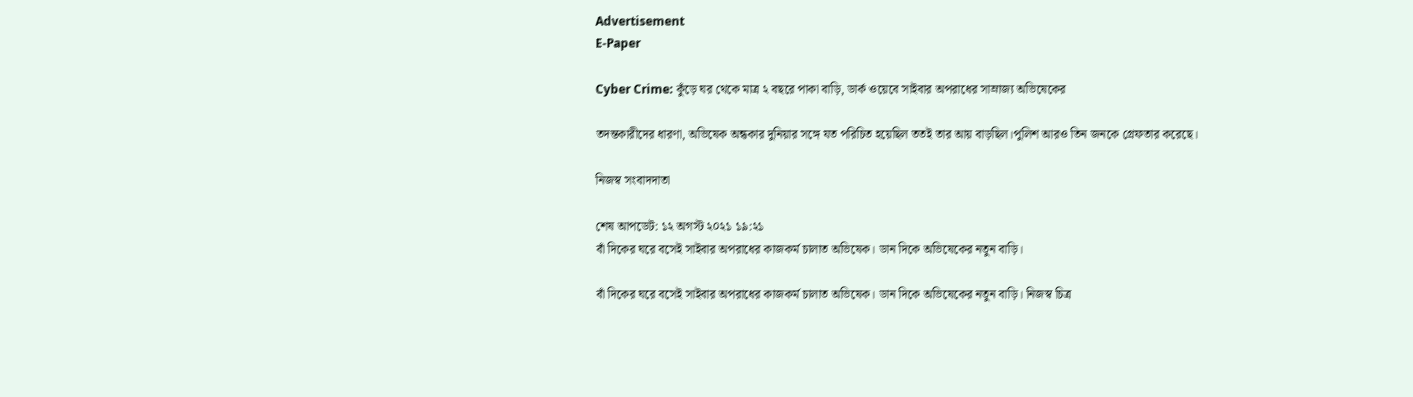Advertisement
E-Paper

Cyber Crime: কুঁড়ে ঘর থেকে মাত্র ২ বছরে পাকা বাড়ি, ডার্ক ওয়েবে সাইবার অপরাধের সাম্রাজ্য অভিষেকের

তদন্তকারীদের ধারণা, অভিষেক অন্ধকার দুনিয়ার সঙ্গে যত পরিচিত হয়েছিল ততই তার আয় বাড়ছিল।পুলিশ আরও তিন জনকে গ্রেফতার করেছে।

নিজস্ব সংবাদদাতা

শেষ আপডেট: ১২ অগস্ট ২০২১ ১৯:২১
বাঁ দিকের ঘরে বসেই সাইবার অপরাধের কাজকর্ম চালাত অভিষেক। ডান দিকে অভিষেকের নতুন বাড়ি।

বাঁ দিকের ঘরে বসেই সাইবার অপরাধের কাজকর্ম চালাত অভিষেক। ডান দিকে অভিষেকের নতুন বাড়ি। নিজস্ব চিত্র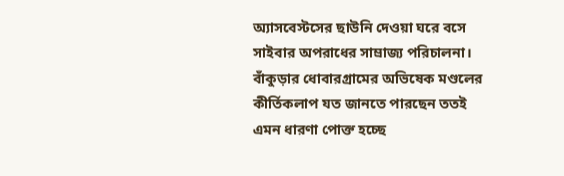অ্যাসবেস্টসের ছাউনি দেওয়া ঘরে বসে সাইবার অপরাধের সাম্রাজ্য পরিচালনা। বাঁকুড়ার ধোবারগ্রামের অভিষেক মণ্ডলের কীর্তিকলাপ যত জানতে পারছেন ততই এমন ধারণা পোক্ত হচ্ছে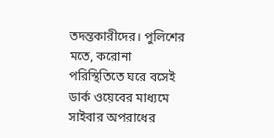তদন্তকারীদের। পুলিশের মতে, করোনা পরিস্থিতিতে ঘরে বসেই ডার্ক ওয়েবের মাধ্যমে সাইবার অপরাধের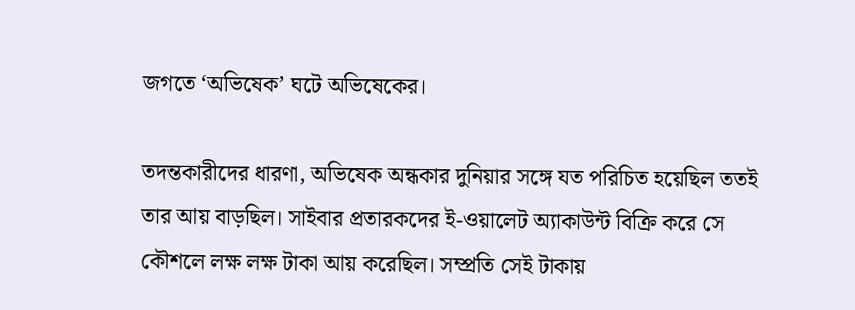জগতে ‘অভিষেক’ ঘটে অভিষেকের।

তদন্তকারীদের ধারণা, অভিষেক অন্ধকার দুনিয়ার সঙ্গে যত পরিচিত হয়েছিল ততই তার আয় বাড়ছিল। সাইবার প্রতারকদের ই-ওয়ালেট অ্যাকাউন্ট বিক্রি করে সে কৌশলে লক্ষ লক্ষ টাকা আয় করেছিল। সম্প্রতি সেই টাকায়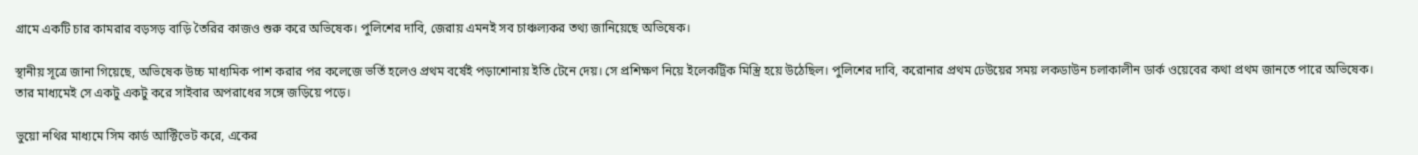গ্রামে একটি চার কামরার বড়সড় বাড়ি তৈরির কাজও শুরু করে অভিষেক। পুলিশের দাবি, জেরায় এমনই সব চাঞ্চল্যকর তথ্য জানিয়েছে অভিষেক।

স্থানীয় সূত্রে জানা গিয়েছে, অভিষেক উচ্চ মাধ্যমিক পাশ করার পর কলেজে ভর্তি হলেও প্রথম বর্ষেই পড়াশোনায় ইতি টেনে দেয়। সে প্রশিক্ষণ নিয়ে ইলেকট্রিক মিস্ত্রি হয়ে উঠেছিল। পুলিশের দাবি, করোনার প্রথম ঢেউয়ের সময় লকডাউন চলাকালীন ডার্ক ওয়েবের কথা প্রথম জানতে পারে অভিষেক। তার মাধ্যমেই সে একটু একটু করে সাইবার অপরাধের সঙ্গে জড়িয়ে পড়ে।

ভুয়ো নথির মাধ্যমে সিম কার্ড আক্টিভেট করে, একের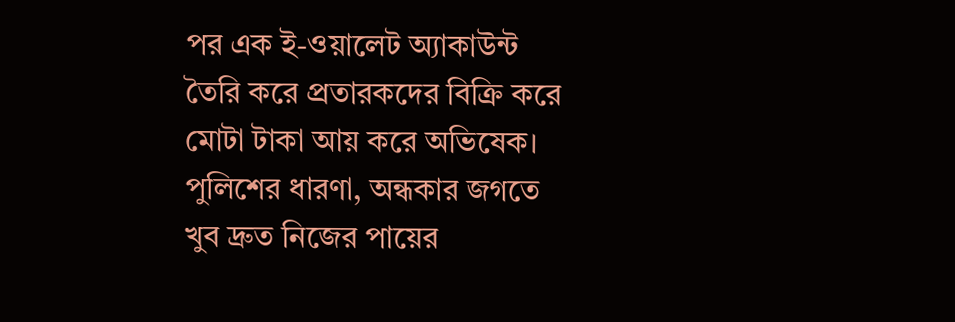পর এক ই-ওয়ালেট অ্যাকাউন্ট তৈরি করে প্রতারকদের বিক্রি করে মোটা টাকা আয় করে অভিষেক। পুলিশের ধারণা, অন্ধকার জগতে খুব দ্রুত নিজের পায়ের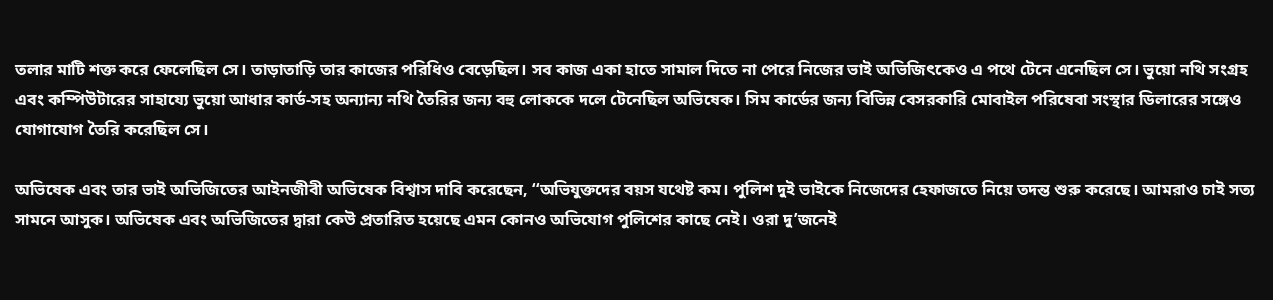তলার মাটি শক্ত করে ফেলেছিল সে। তাড়াতাড়ি তার কাজের পরিধিও বেড়েছিল। সব কাজ একা হাতে সামাল দিতে না পেরে নিজের ভাই অভিজিৎকেও এ পথে টেনে এনেছিল সে। ভুয়ো নথি সংগ্রহ এবং কম্পিউটারের সাহায্যে ভুয়ো আধার কার্ড-সহ অন্যান্য নথি তৈরির জন্য বহু লোককে দলে টেনেছিল অভিষেক। সিম কার্ডের জন্য বিভিন্ন বেসরকারি মোবাইল পরিষেবা সংস্থার ডিলারের সঙ্গেও যোগাযোগ তৈরি করেছিল সে।

অভিষেক এবং তার ভাই অভিজিতের আইনজীবী অভিষেক বিশ্বাস দাবি করেছেন, ‘‘অভিযুক্তদের বয়স যথেষ্ট কম। পুলিশ দুই ভাইকে নিজেদের হেফাজতে নিয়ে তদন্ত শুরু করেছে। আমরাও চাই সত্য সামনে আসুক। অভিষেক এবং অভিজিতের দ্বারা কেউ প্রতারিত হয়েছে এমন কোনও অভিযোগ পুলিশের কাছে নেই। ওরা দু’জনেই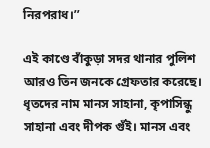নিরপরাধ।’’

এই কাণ্ডে বাঁকুড়া সদর থানার পুলিশ আরও তিন জনকে গ্রেফতার করেছে। ধৃতদের নাম মানস সাহানা, কৃপাসিন্ধু সাহানা এবং দীপক গুঁই। মানস এবং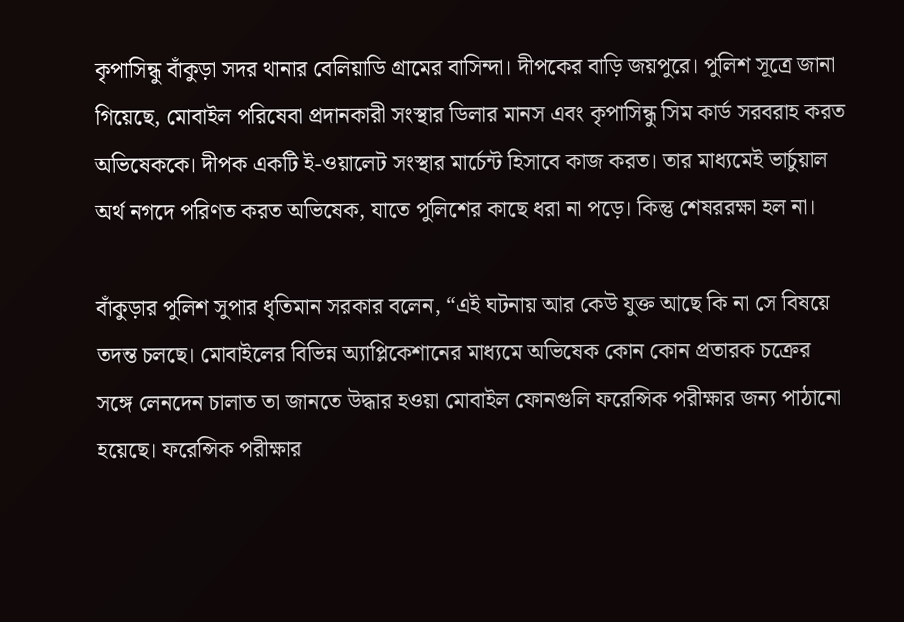কৃপাসিন্ধু বাঁকুড়া সদর থানার বেলিয়াডি গ্রামের বাসিন্দা। দীপকের বাড়ি জয়পুরে। পুলিশ সূত্রে জানা গিয়েছে, মোবাইল পরিষেবা প্রদানকারী সংস্থার ডিলার মানস এবং কৃপাসিন্ধু সিম কার্ড সরবরাহ করত অভিষেককে। দীপক একটি ই-ওয়ালেট সংস্থার মার্চেন্ট হিসাবে কাজ করত। তার মাধ্যমেই ভার্চুয়াল অর্থ নগদে পরিণত করত অভিষেক, যাতে পুলিশের কাছে ধরা না পড়ে। কিন্তু শেষররক্ষা হল না।

বাঁকুড়ার পুলিশ সুপার ধৃতিমান সরকার বলেন, “এই ঘটনায় আর কেউ যুক্ত আছে কি না সে বিষয়ে তদন্ত চলছে। মোবাইলের বিভিন্ন অ্যাপ্লিকেশানের মাধ্যমে অভিষেক কোন কোন প্রতারক চক্রের সঙ্গে লেনদেন চালাত তা জানতে উদ্ধার হওয়া মোবাইল ফোনগুলি ফরেন্সিক পরীক্ষার জন্য পাঠানো হয়েছে। ফরেন্সিক পরীক্ষার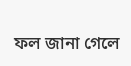ফল জানা গেলে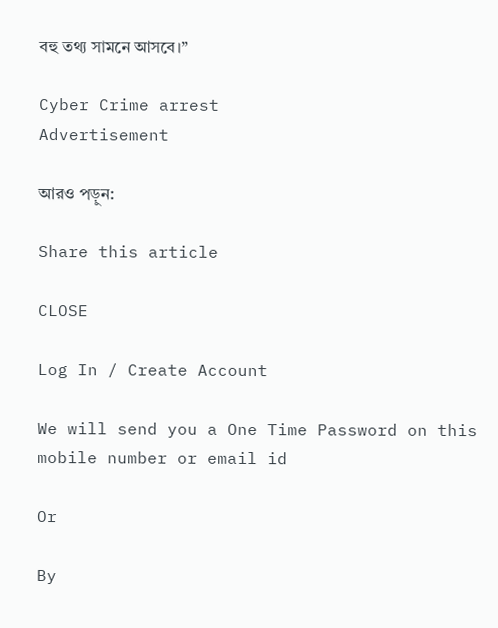বহু তথ্য সামনে আসবে।’’

Cyber Crime arrest
Advertisement

আরও পড়ুন:

Share this article

CLOSE

Log In / Create Account

We will send you a One Time Password on this mobile number or email id

Or

By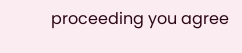proceeding you agree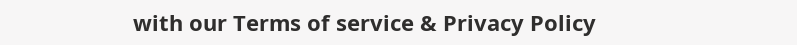with our Terms of service & Privacy Policy